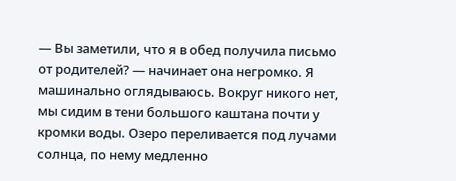— Вы заметили, что я в обед получила письмо от родителей? — начинает она негромко. Я машинально оглядываюсь. Вокруг никого нет, мы сидим в тени большого каштана почти у кромки воды. Озеро переливается под лучами солнца, по нему медленно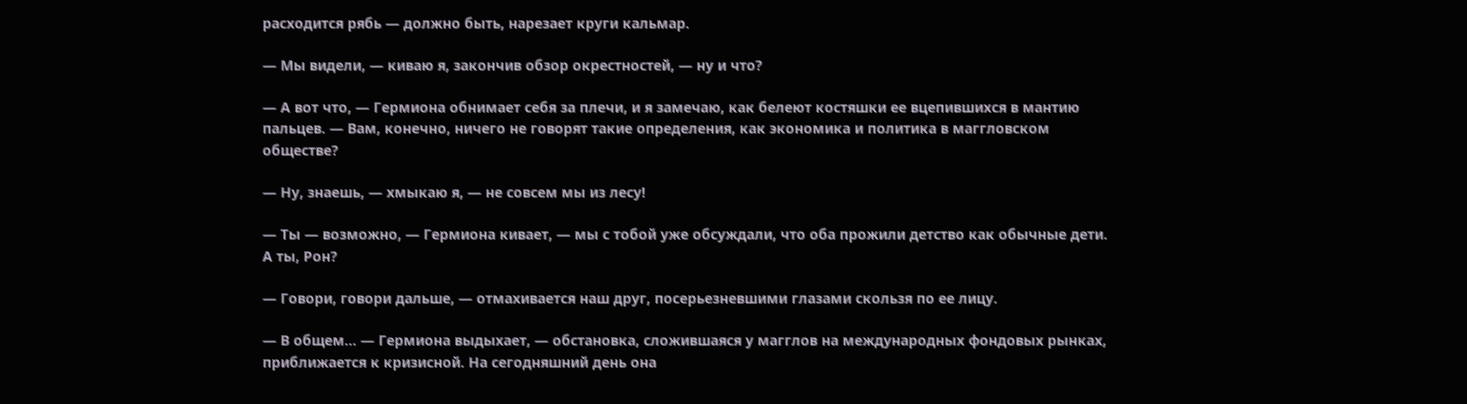расходится рябь — должно быть, нарезает круги кальмар.

— Мы видели, — киваю я, закончив обзор окрестностей, — ну и что?

— А вот что, — Гермиона обнимает себя за плечи, и я замечаю, как белеют костяшки ее вцепившихся в мантию пальцев. — Вам, конечно, ничего не говорят такие определения, как экономика и политика в маггловском обществе?

— Ну, знаешь, — хмыкаю я, — не совсем мы из лесу!

— Ты — возможно, — Гермиона кивает, — мы с тобой уже обсуждали, что оба прожили детство как обычные дети. А ты, Рон?

— Говори, говори дальше, — отмахивается наш друг, посерьезневшими глазами скользя по ее лицу.

— В общем… — Гермиона выдыхает, — обстановка, сложившаяся у магглов на международных фондовых рынках, приближается к кризисной. На сегодняшний день она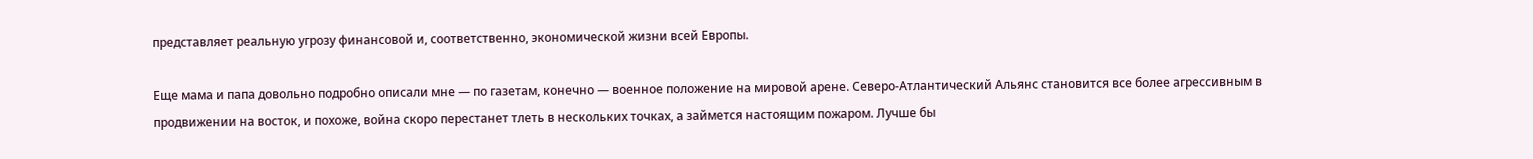представляет реальную угрозу финансовой и, соответственно, экономической жизни всей Европы.

Еще мама и папа довольно подробно описали мне — по газетам, конечно — военное положение на мировой арене. Северо-Атлантический Альянс становится все более агрессивным в продвижении на восток, и похоже, война скоро перестанет тлеть в нескольких точках, а займется настоящим пожаром. Лучше бы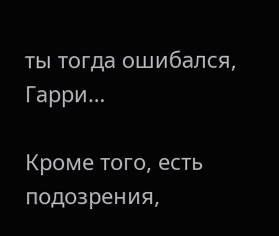ты тогда ошибался, Гарри…

Кроме того, есть подозрения,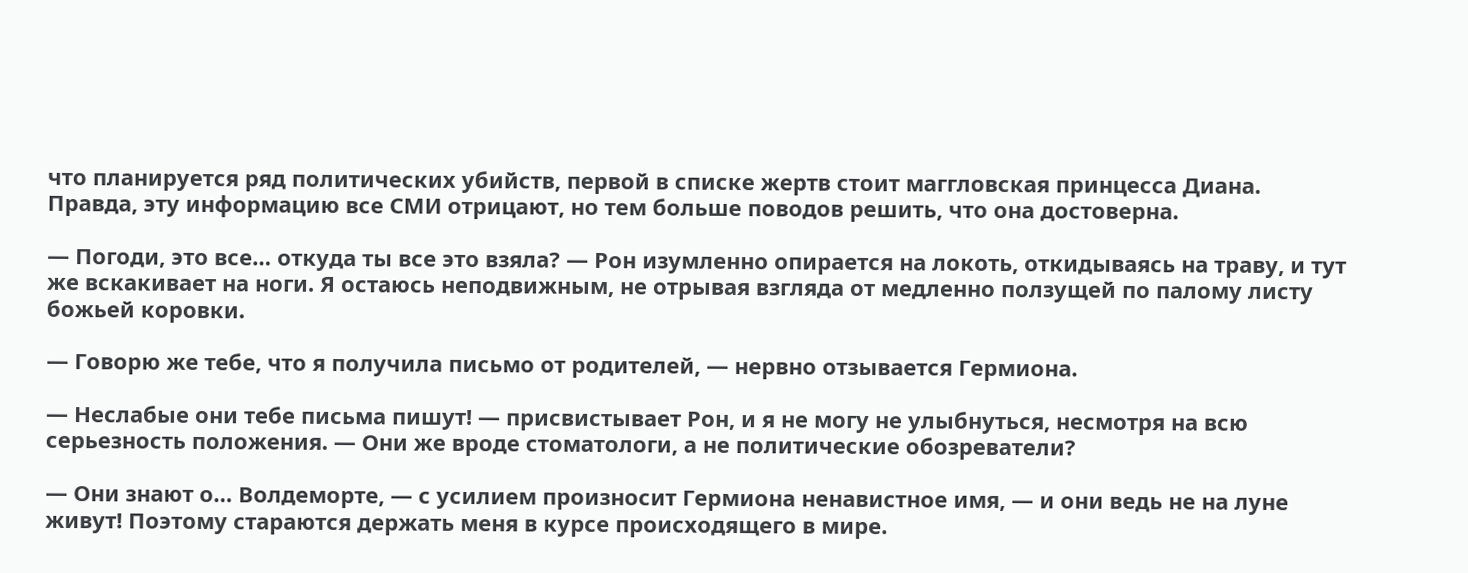что планируется ряд политических убийств, первой в списке жертв стоит маггловская принцесса Диана. Правда, эту информацию все СМИ отрицают, но тем больше поводов решить, что она достоверна.

— Погоди, это все… откуда ты все это взяла? — Рон изумленно опирается на локоть, откидываясь на траву, и тут же вскакивает на ноги. Я остаюсь неподвижным, не отрывая взгляда от медленно ползущей по палому листу божьей коровки.

— Говорю же тебе, что я получила письмо от родителей, — нервно отзывается Гермиона.

— Неслабые они тебе письма пишут! — присвистывает Рон, и я не могу не улыбнуться, несмотря на всю серьезность положения. — Они же вроде стоматологи, а не политические обозреватели?

— Они знают о… Волдеморте, — с усилием произносит Гермиона ненавистное имя, — и они ведь не на луне живут! Поэтому стараются держать меня в курсе происходящего в мире.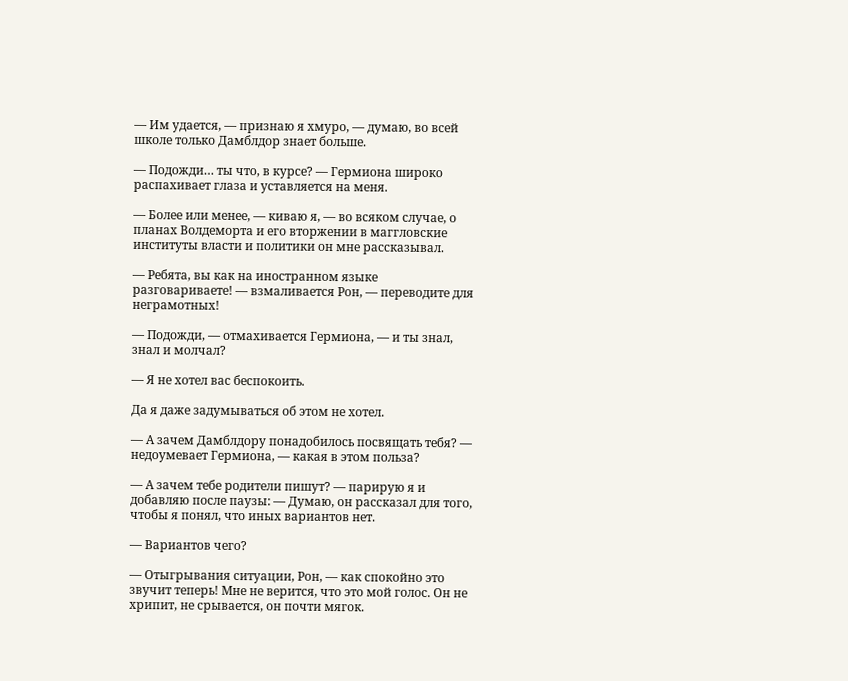— Им удается, — признаю я хмуро, — думаю, во всей школе только Дамблдор знает больше.

— Подожди… ты что, в курсе? — Гермиона широко распахивает глаза и уставляется на меня.

— Более или менее, — киваю я, — во всяком случае, о планах Волдеморта и его вторжении в маггловские институты власти и политики он мне рассказывал.

— Ребята, вы как на иностранном языке разговариваете! — взмаливается Рон, — переводите для неграмотных!

— Подожди, — отмахивается Гермиона, — и ты знал, знал и молчал?

— Я не хотел вас беспокоить.

Да я даже задумываться об этом не хотел.

— А зачем Дамблдору понадобилось посвящать тебя? — недоумевает Гермиона, — какая в этом польза?

— А зачем тебе родители пишут? — парирую я и добавляю после паузы: — Думаю, он рассказал для того, чтобы я понял, что иных вариантов нет.

— Вариантов чего?

— Отыгрывания ситуации, Рон, — как спокойно это звучит теперь! Мне не верится, что это мой голос. Он не хрипит, не срывается, он почти мягок.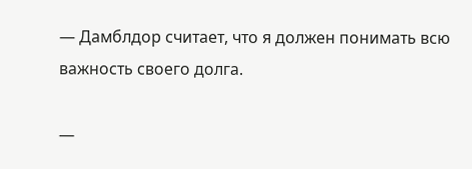— Дамблдор считает, что я должен понимать всю важность своего долга.

—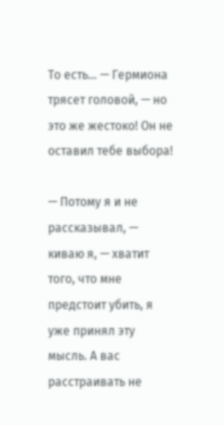То есть… — Гермиона трясет головой, — но это же жестоко! Он не оставил тебе выбора!

— Потому я и не рассказывал, — киваю я, — хватит того, что мне предстоит убить, я уже принял эту мысль. А вас расстраивать не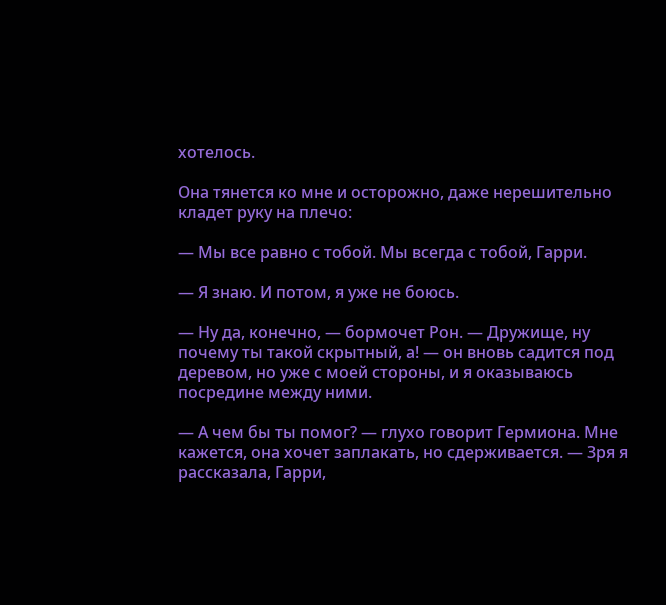хотелось.

Она тянется ко мне и осторожно, даже нерешительно кладет руку на плечо:

— Мы все равно с тобой. Мы всегда с тобой, Гарри.

— Я знаю. И потом, я уже не боюсь.

— Ну да, конечно, — бормочет Рон. — Дружище, ну почему ты такой скрытный, а! — он вновь садится под деревом, но уже с моей стороны, и я оказываюсь посредине между ними.

— А чем бы ты помог? — глухо говорит Гермиона. Мне кажется, она хочет заплакать, но сдерживается. — Зря я рассказала, Гарри,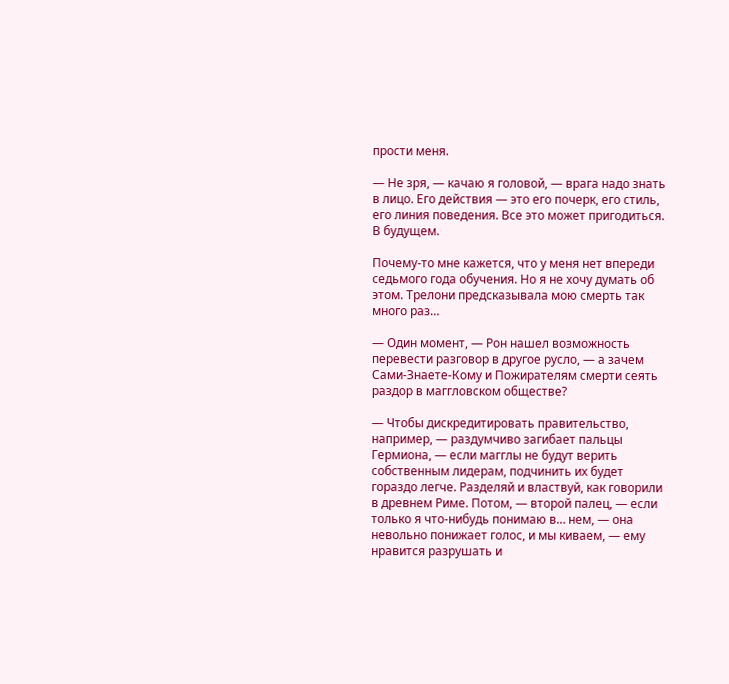прости меня.

— Не зря, — качаю я головой, — врага надо знать в лицо. Его действия — это его почерк, его стиль, его линия поведения. Все это может пригодиться. В будущем.

Почему-то мне кажется, что у меня нет впереди седьмого года обучения. Но я не хочу думать об этом. Трелони предсказывала мою смерть так много раз…

— Один момент, — Рон нашел возможность перевести разговор в другое русло, — а зачем Сами-Знаете-Кому и Пожирателям смерти сеять раздор в маггловском обществе?

— Чтобы дискредитировать правительство, например, — раздумчиво загибает пальцы Гермиона, — если магглы не будут верить собственным лидерам, подчинить их будет гораздо легче. Разделяй и властвуй, как говорили в древнем Риме. Потом, — второй палец, — если только я что-нибудь понимаю в… нем, — она невольно понижает голос, и мы киваем, — ему нравится разрушать и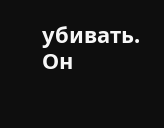убивать. Он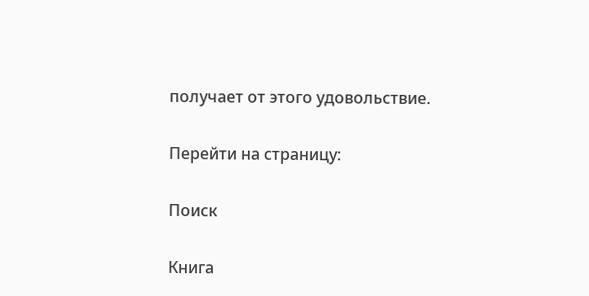получает от этого удовольствие.

Перейти на страницу:

Поиск

Книга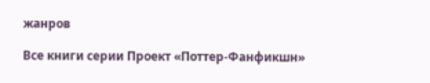жанров

Все книги серии Проект «Поттер-Фанфикшн»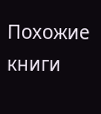Похожие книги